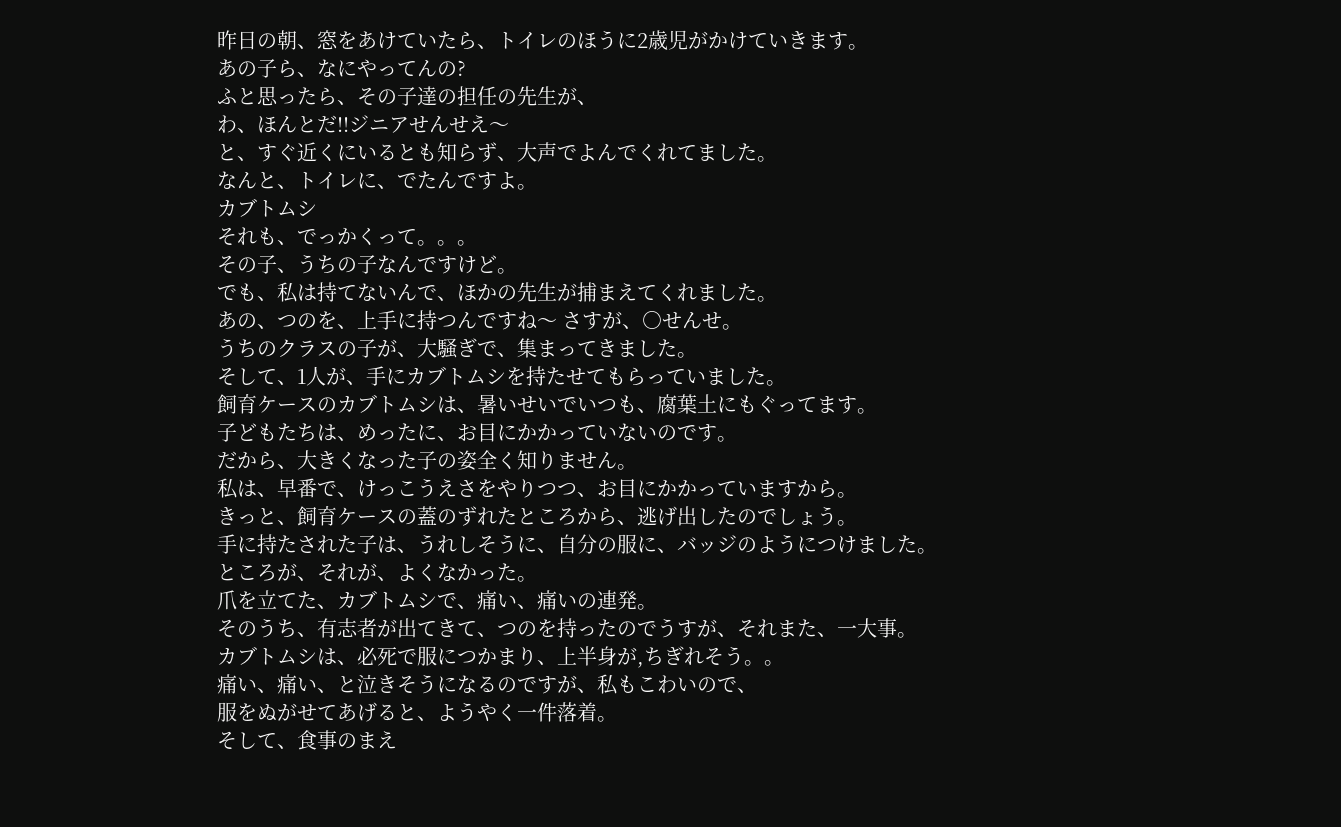昨日の朝、窓をあけていたら、トイレのほうに2歳児がかけていきます。
あの子ら、なにやってんの?
ふと思ったら、その子達の担任の先生が、
わ、ほんとだ!!ジニアせんせえ〜
と、すぐ近くにいるとも知らず、大声でよんでくれてました。
なんと、トイレに、でたんですよ。
カブトムシ
それも、でっかくって。。。
その子、うちの子なんですけど。
でも、私は持てないんで、ほかの先生が捕まえてくれました。
あの、つのを、上手に持つんですね〜 さすが、○せんせ。
うちのクラスの子が、大騒ぎで、集まってきました。
そして、1人が、手にカブトムシを持たせてもらっていました。
飼育ケースのカブトムシは、暑いせいでいつも、腐葉土にもぐってます。
子どもたちは、めったに、お目にかかっていないのです。
だから、大きくなった子の姿全く知りません。
私は、早番で、けっこうえさをやりつつ、お目にかかっていますから。
きっと、飼育ケースの蓋のずれたところから、逃げ出したのでしょう。
手に持たされた子は、うれしそうに、自分の服に、バッジのようにつけました。
ところが、それが、よくなかった。
爪を立てた、カブトムシで、痛い、痛いの連発。
そのうち、有志者が出てきて、つのを持ったのでうすが、それまた、一大事。
カブトムシは、必死で服につかまり、上半身が,ちぎれそう。。
痛い、痛い、と泣きそうになるのですが、私もこわいので、
服をぬがせてあげると、ようやく一件落着。
そして、食事のまえ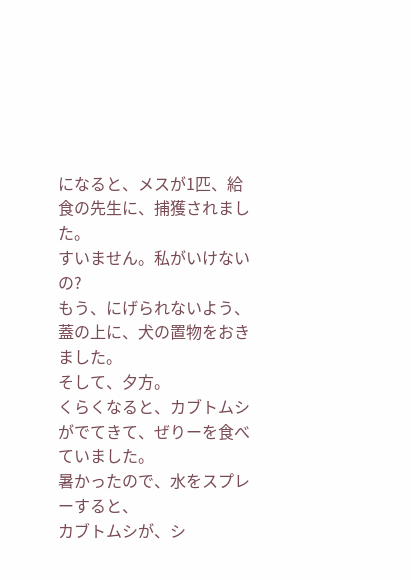になると、メスが1匹、給食の先生に、捕獲されました。
すいません。私がいけないの?
もう、にげられないよう、蓋の上に、犬の置物をおきました。
そして、夕方。
くらくなると、カブトムシがでてきて、ぜりーを食べていました。
暑かったので、水をスプレーすると、
カブトムシが、シ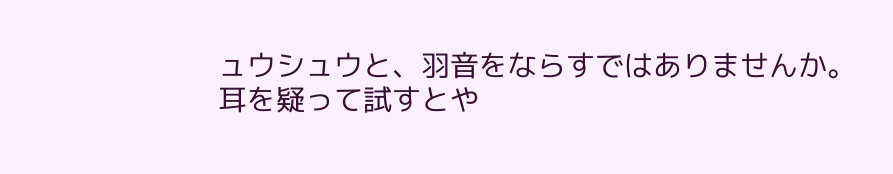ュウシュウと、羽音をならすではありませんか。
耳を疑って試すとや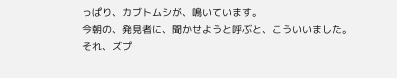っぱり、カブトムシが、鳴いています。
今朝の、発見者に、聞かせようと呼ぶと、こういいました。
それ、ズプ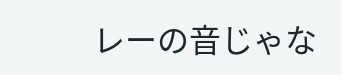レーの音じゃな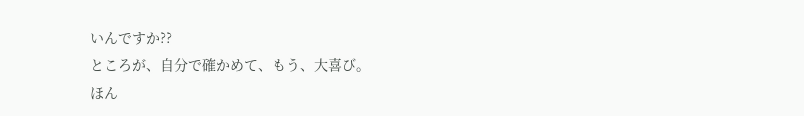いんですか??
ところが、自分で確かめて、もう、大喜び。
ほん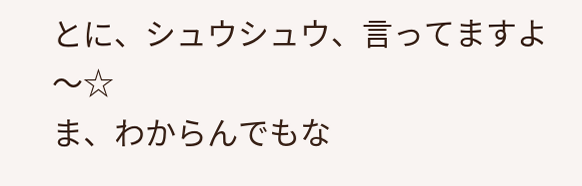とに、シュウシュウ、言ってますよ〜☆
ま、わからんでもな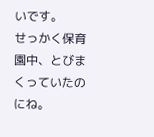いです。
せっかく保育園中、とびまくっていたのにね。